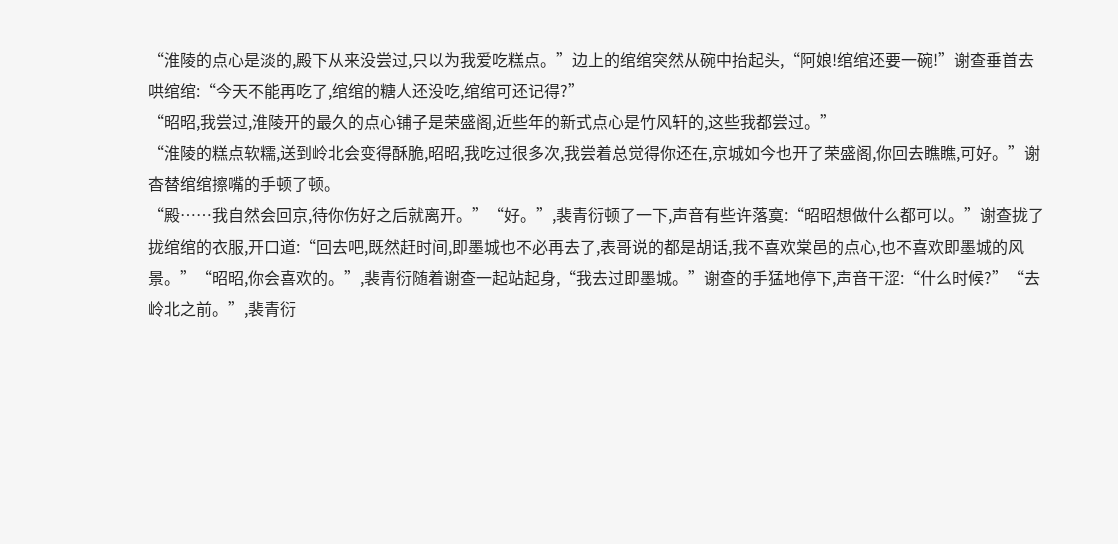“淮陵的点心是淡的,殿下从来没尝过,只以为我爱吃糕点。”边上的绾绾突然从碗中抬起头,“阿娘!绾绾还要一碗!”谢查垂首去哄绾绾:“今天不能再吃了,绾绾的糖人还没吃,绾绾可还记得?”
“昭昭,我尝过,淮陵开的最久的点心铺子是荣盛阁,近些年的新式点心是竹风轩的,这些我都尝过。”
“淮陵的糕点软糯,送到岭北会变得酥脆,昭昭,我吃过很多次,我尝着总觉得你还在,京城如今也开了荣盛阁,你回去瞧瞧,可好。”谢杳替绾绾擦嘴的手顿了顿。
“殿……我自然会回京,待你伤好之后就离开。”“好。”,裴青衍顿了一下,声音有些许落寞:“昭昭想做什么都可以。”谢查拢了拢绾绾的衣服,开口道:“回去吧,既然赶时间,即墨城也不必再去了,表哥说的都是胡话,我不喜欢棠邑的点心,也不喜欢即墨城的风景。”“昭昭,你会喜欢的。”,裴青衍随着谢查一起站起身,“我去过即墨城。”谢查的手猛地停下,声音干涩:“什么时候?”“去岭北之前。”,裴青衍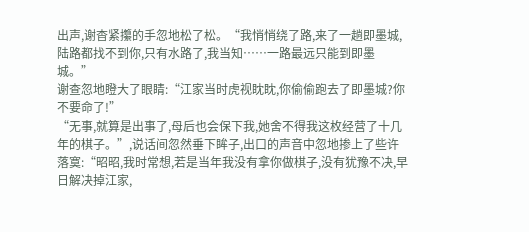出声,谢杳紧攥的手忽地松了松。“我悄悄绕了路,来了一趟即墨城,陆路都找不到你,只有水路了,我当知……一路最远只能到即墨城。”
谢查忽地瞪大了眼睛:“江家当时虎视眈眈,你偷偷跑去了即墨城?你不要命了!”
“无事,就算是出事了,母后也会保下我,她舍不得我这枚经营了十几年的棋子。”,说话间忽然垂下眸子,出口的声音中忽地掺上了些许落寞:“昭昭,我时常想,若是当年我没有拿你做棋子,没有犹豫不决,早日解决掉江家,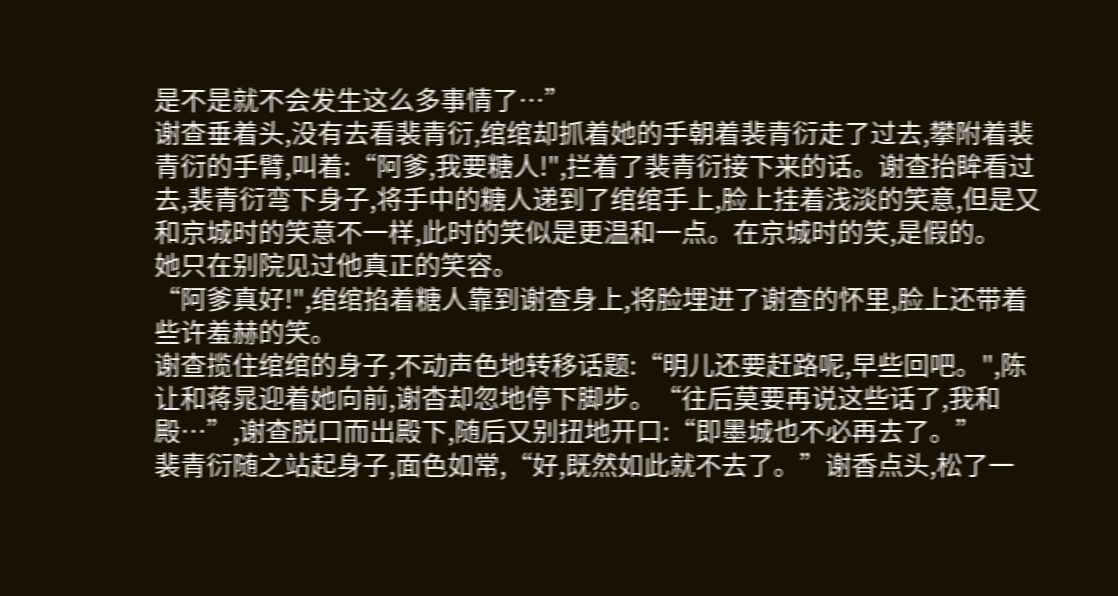是不是就不会发生这么多事情了…”
谢查垂着头,没有去看裴青衍,绾绾却抓着她的手朝着裴青衍走了过去,攀附着裴青衍的手臂,叫着:“阿爹,我要糖人!",拦着了裴青衍接下来的话。谢查抬眸看过去,裴青衍弯下身子,将手中的糖人递到了绾绾手上,脸上挂着浅淡的笑意,但是又和京城时的笑意不一样,此时的笑似是更温和一点。在京城时的笑,是假的。
她只在别院见过他真正的笑容。
“阿爹真好!",绾绾掐着糖人靠到谢查身上,将脸埋进了谢查的怀里,脸上还带着些许羞赫的笑。
谢查揽住绾绾的身子,不动声色地转移话题:“明儿还要赶路呢,早些回吧。",陈让和蒋晁迎着她向前,谢杳却忽地停下脚步。“往后莫要再说这些话了,我和殿…”,谢查脱口而出殿下,随后又别扭地开口:“即墨城也不必再去了。”
裴青衍随之站起身子,面色如常,“好,既然如此就不去了。”谢香点头,松了一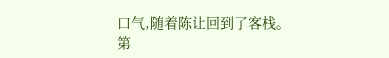口气,随着陈让回到了客栈。第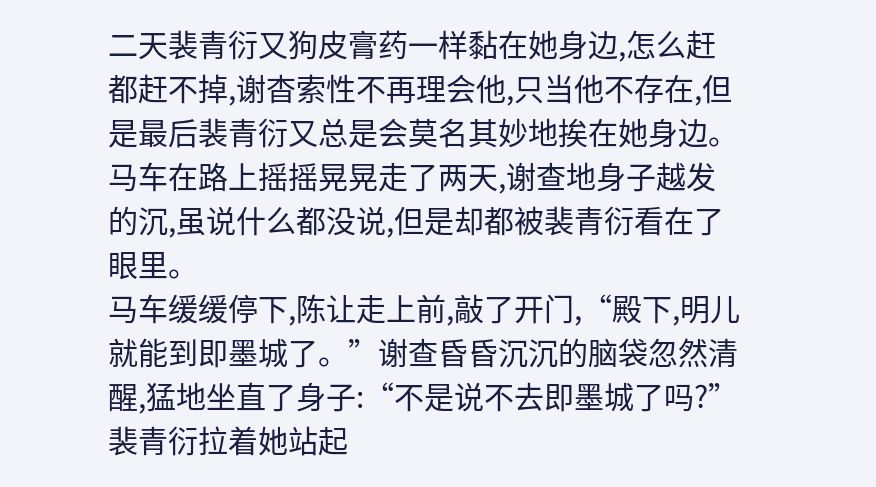二天裴青衍又狗皮膏药一样黏在她身边,怎么赶都赶不掉,谢杳索性不再理会他,只当他不存在,但是最后裴青衍又总是会莫名其妙地挨在她身边。马车在路上摇摇晃晃走了两天,谢查地身子越发的沉,虽说什么都没说,但是却都被裴青衍看在了眼里。
马车缓缓停下,陈让走上前,敲了开门,“殿下,明儿就能到即墨城了。”谢查昏昏沉沉的脑袋忽然清醒,猛地坐直了身子:“不是说不去即墨城了吗?”
裴青衍拉着她站起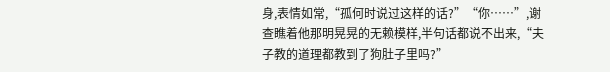身,表情如常,“孤何时说过这样的话?”“你……”,谢查瞧着他那明晃晃的无赖模样,半句话都说不出来,“夫子教的道理都教到了狗肚子里吗?”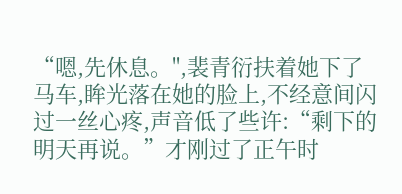“嗯,先休息。",裴青衍扶着她下了马车,眸光落在她的脸上,不经意间闪过一丝心疼,声音低了些许:“剩下的明天再说。”才刚过了正午时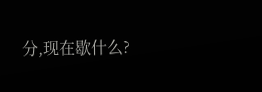分,现在歇什么?